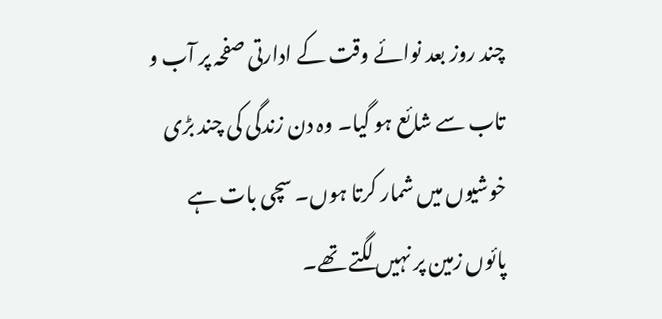چند روز بعد نوائے وقت کے ادارتی صفحہ پر آب و تاب سے شائع ہو گیا۔ وہ دن زندگی کی چند بڑی خوشیوں میں شمار کرتا ہوں۔ سچی بات ہے پائوں زمین پر نہیں لگتے تھے۔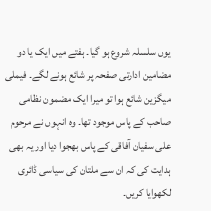یوں سلسلہ شروع ہو گیا۔ ہفتے میں ایک یا دو مضامین ادارتی صفحہ پر شائع ہونے لگے۔ فیملی میگزین شائع ہوا تو میرا ایک مضمون نظامی صاحب کے پاس موجود تھا۔ وہ انہوں نے مرحوم علی سفیان آفاقی کے پاس بھجوا دیا اور یہ بھی ہدایت کی کہ ان سے ملتان کی سیاسی ڈائری لکھوایا کریں۔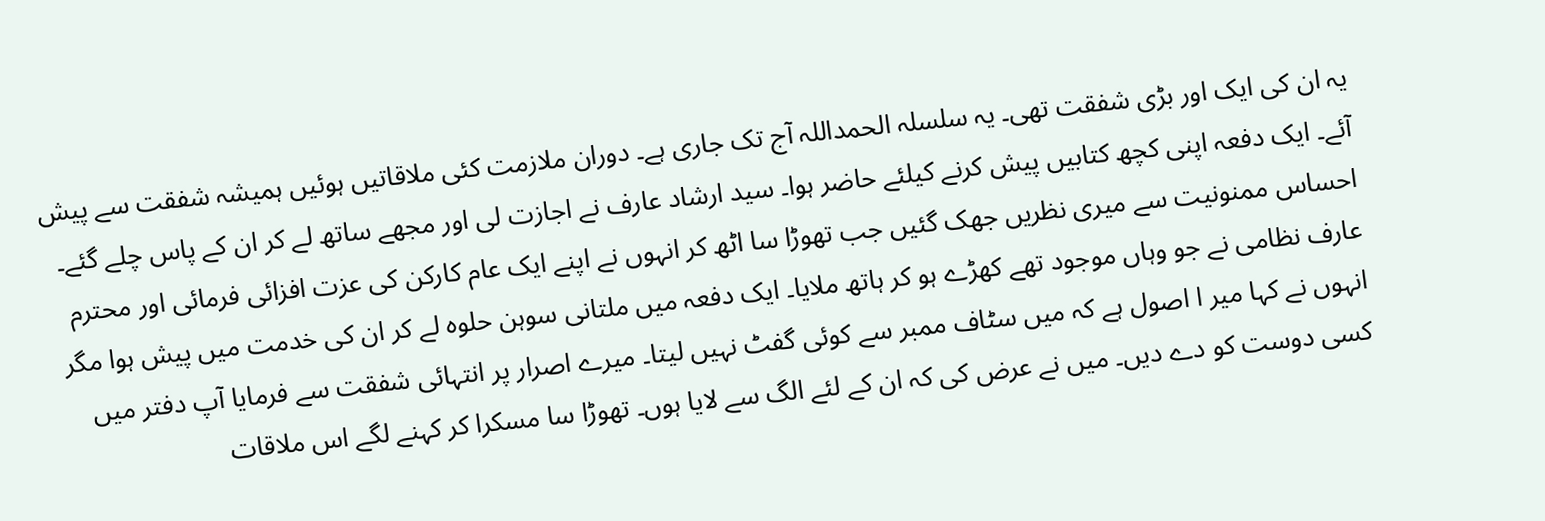یہ ان کی ایک اور بڑی شفقت تھی۔ یہ سلسلہ الحمداللہ آج تک جاری ہے۔ دوران ملازمت کئی ملاقاتیں ہوئیں ہمیشہ شفقت سے پیش آئے۔ ایک دفعہ اپنی کچھ کتابیں پیش کرنے کیلئے حاضر ہوا۔ سید ارشاد عارف نے اجازت لی اور مجھے ساتھ لے کر ان کے پاس چلے گئے۔ احساس ممنونیت سے میری نظریں جھک گئیں جب تھوڑا سا اٹھ کر انہوں نے اپنے ایک عام کارکن کی عزت افزائی فرمائی اور محترم عارف نظامی نے جو وہاں موجود تھے کھڑے ہو کر ہاتھ ملایا۔ ایک دفعہ میں ملتانی سوہن حلوہ لے کر ان کی خدمت میں پیش ہوا مگر انہوں نے کہا میر ا اصول ہے کہ میں سٹاف ممبر سے کوئی گفٹ نہیں لیتا۔ میرے اصرار پر انتہائی شفقت سے فرمایا آپ دفتر میں کسی دوست کو دے دیں۔ میں نے عرض کی کہ ان کے لئے الگ سے لایا ہوں۔ تھوڑا سا مسکرا کر کہنے لگے اس ملاقات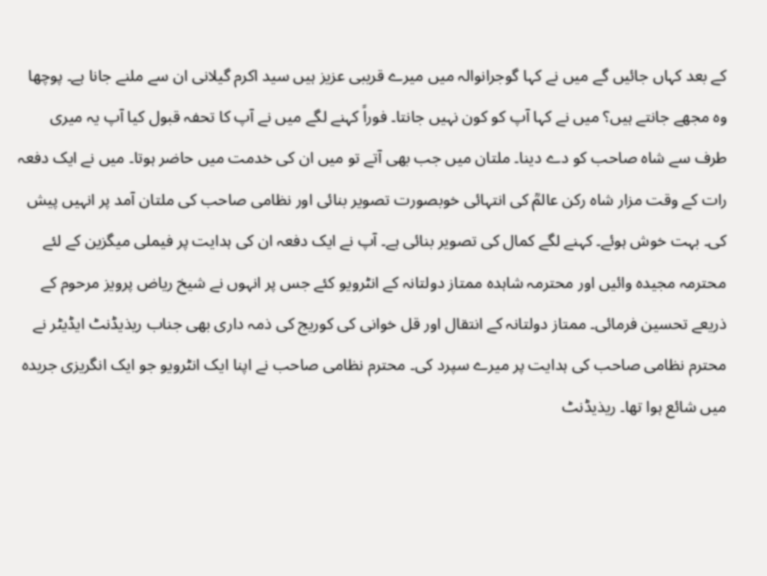کے بعد کہاں جائیں گے میں نے کہا گوجرانوالہ میں میرے قریبی عزیز ہیں سید اکرم گیلانی ان سے ملنے جانا ہے۔ پوچھا وہ مجھے جانتے ہیں؟ میں نے کہا آپ کو کون نہیں جانتا۔ فوراً کہنے لگے میں نے آپ کا تحفہ قبول کیا آپ یہ میری طرف سے شاہ صاحب کو دے دینا۔ ملتان میں جب بھی آتے تو میں ان کی خدمت میں حاضر ہوتا۔ میں نے ایک دفعہ رات کے وقت مزار شاہ رکن عالمؒ کی انتہائی خوبصورت تصویر بنائی اور نظامی صاحب کی ملتان آمد پر انہیں پیش کی۔ بہت خوش ہوئے۔ کہنے لگے کمال کی تصویر بنائی ہے۔ آپ نے ایک دفعہ ان کی ہدایت پر فیملی میگزین کے لئے محترمہ مجیدہ وائیں اور محترمہ شاہدہ ممتاز دولتانہ کے انٹرویو کئے جس پر انہوں نے شیخ ریاض پرویز مرحوم کے ذریعے تحسین فرمائی۔ ممتاز دولتانہ کے انتقال اور قل خوانی کی کوریج کی ذمہ داری بھی جناب ریذیڈنٹ ایڈیٹر نے محترم نظامی صاحب کی ہدایت پر میرے سپرد کی۔ محترم نظامی صاحب نے اپنا ایک انٹرویو جو ایک انگریزی جریدہ میں شائع ہوا تھا۔ ریذیڈنٹ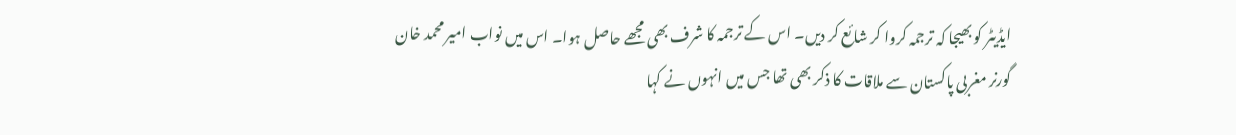ایڈیٹر کو بھیجا کہ ترجمہ کروا کر شائع کر دیں۔ اس کے ترجمہ کا شرف بھی مجھے حاصل ہوا۔ اس میں نواب امیر محمد خان گورنر مغربی پاکستان سے ملاقات کا ذکر بھی تھا جس میں انہوں نے کہا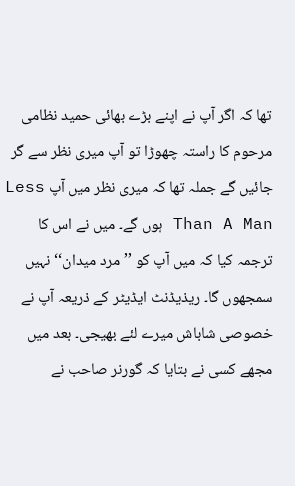تھا کہ اگر آپ نے اپنے بڑے بھائی حمید نظامی مرحوم کا راستہ چھوڑا تو آپ میری نظر سے گر جائیں گے جملہ تھا کہ میری نظر میں آپ Less Than A Man ہوں گے۔ میں نے اس کا ترجمہ کیا کہ میں آپ کو ’’مرد میدان‘‘ نہیں سمجھوں گا۔ ریذیڈنٹ ایڈیٹر کے ذریعہ آپ نے خصوصی شاباش میرے لئے بھیجی۔ بعد میں مجھے کسی نے بتایا کہ گورنر صاحب نے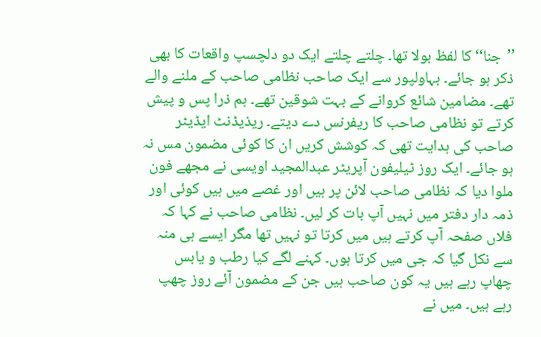’’جنا‘‘ کا لفظ بولا تھا۔ چلتے چلتے ایک دو دلچسپ واقعات کا بھی ذکر ہو جائے۔ بہاولپور سے ایک صاحب نظامی صاحب کے ملنے والے تھے۔ مضامین شائع کروانے کے بہت شوقین تھے۔ ہم ذرا پس و پیش کرتے تو نظامی صاحب کا ریفرنس دے دیتے۔ ریذیڈنٹ ایڈیٹر صاحب کی ہدایت تھی کہ کوشش کریں ان کا کوئی مضمون مس نہ ہو جائے۔ ایک روز ٹیلیفون آپریٹر عبدالمجید اویسی نے مجھے فون ملوا دیا کہ نظامی صاحب لائن پر ہیں اور غصے میں ہیں کوئی اور ذمہ دار دفتر میں نہیں آپ بات کر لیں۔ نظامی صاحب نے کہا کہ فلاں صفحہ آپ کرتے ہیں میں کرتا تو نہیں تھا مگر ایسے ہی منہ سے نکل گیا کہ جی میں کرتا ہوں۔ کہنے لگے کیا رطب و یابس چھاپ رہے ہیں یہ کون صاحب ہیں جن کے مضمون آئے روز چھپ رہے ہیں۔ میں نے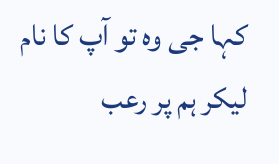کہا جی وہ تو آپ کا نام لیکر ہم پر رعب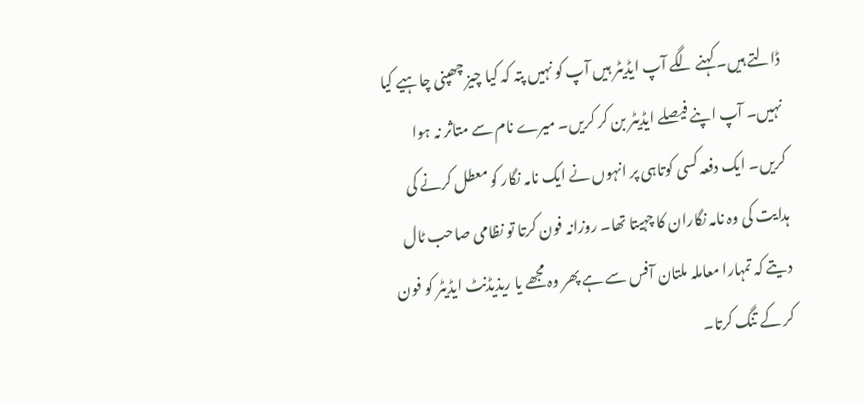ڈالتے ہیں۔ کہنے لگے آپ ایڈیٹر ہیں آپ کو نہیں پتہ کہ کیا چیز چھپنی چاہیے کیا نہیں۔ آپ اپنے فیصلے ایڈیٹر بن کر کریں۔ میرے نام سے متاثر نہ ہوا کریں۔ ایک دفعہ کسی کوتاہی پر انہوں نے ایک نامہ نگار کو معطل کرنے کی ہدایت کی وہ نامہ نگاران کا چہیتا تھا۔ روزانہ فون کرتا تو نظامی صاحب ٹال دیتے کہ تمہارا معاملہ ملتان آفس سے ہے پھر وہ مجھے یا ریذیڈنٹ ایڈیٹر کو فون کر کے تنگ کرتا۔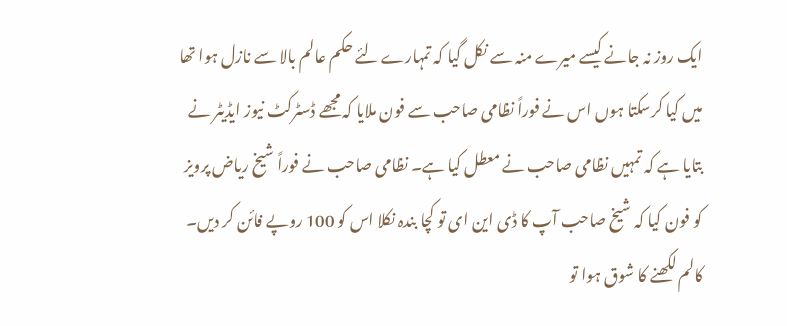ایک روز نہ جانے کیسے میرے منہ سے نکل گیا کہ تمہارے لئے حکم عالم بالا سے نازل ہوا تھا میں کیا کرسکتا ہوں اس نے فوراً نظامی صاحب سے فون ملایا کہ مجھے ڈسٹرکٹ نیوز ایڈیٹر نے بتایا ہے کہ تمہیں نظامی صاحب نے معطل کیا ہے۔ نظامی صاحب نے فوراً شیخ ریاض پرویز کو فون کیا کہ شیخ صاحب آپ کا ڈی این ای تو کچا بندہ نکلا اس کو 100 روپے فائن کر دیں۔ کالم لکھنے کا شوق ہوا تو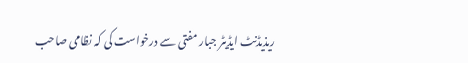ریذیڈنٹ ایڈیٹر جبار مفتی سے درخواست کی کہ نظامی صاحب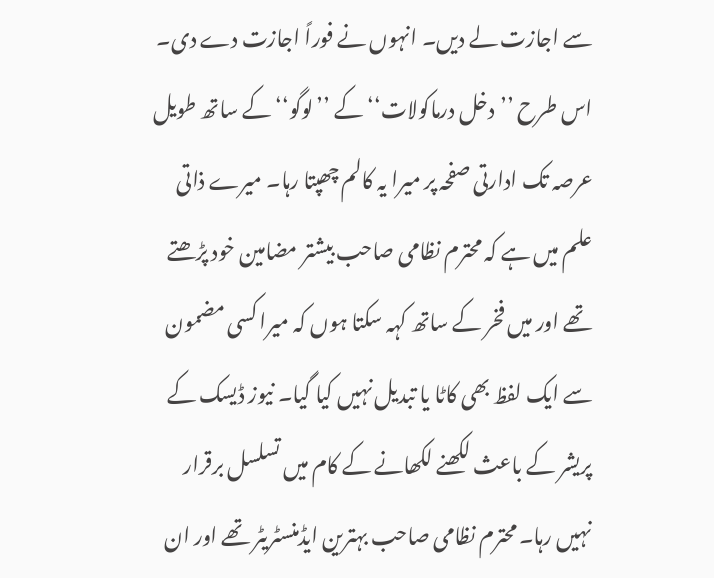سے اجازت لے دیں۔ انہوں نے فوراً اجازت دے دی۔ اس طرح ’’دخل درماکولات‘‘ کے ’’لوگو‘‘ کے ساتھ طویل عرصہ تک ادارتی صفحہ پر میرا یہ کالم چھپتا رہا۔ میرے ذاتی علم میں ہے کہ محترم نظامی صاحب بیشتر مضامین خود پڑھتے تھے اور میں فخر کے ساتھ کہہ سکتا ہوں کہ میرا کسی مضمون سے ایک لفظ بھی کاٹا یا تبدیل نہیں کیا گیا۔ نیوز ڈیسک کے پریشر کے باعث لکھنے لکھانے کے کام میں تسلسل برقرار نہیں رہا۔ محترم نظامی صاحب بہترین ایڈمنسٹریٹر تھے اور ان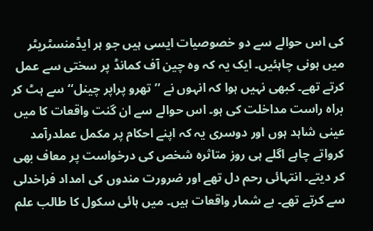کی اس حوالے سے دو خصوصیات ایسی ہیں جو ہر ایڈمنسٹریٹر میں ہونی چاہئیں۔ ایک یہ کہ وہ چین آف کمانڈ پر سختی سے عمل کرتے تھے۔ کبھی نہیں ہوا کہ انہوں نے ’’تھرو پراپر چینل‘‘ سے ہٹ کر براہ راست مداخلت کی ہو۔ اس حوالے سے ان گنت واقعات کا میں عینی شاہد ہوں اور دوسری یہ کہ اپنے احکام پر مکمل عملدرآمد کرواتے چاہے اگلے ہی روز متاثرہ شخص کی درخواست پر معاف بھی کر دیتے۔ انتہائی رحم دل تھے اور ضرورت مندوں کی امداد فراخدلی سے کرتے تھے۔ بے شمار واقعات ہیں۔ میں ہائی سکول کا طالب علم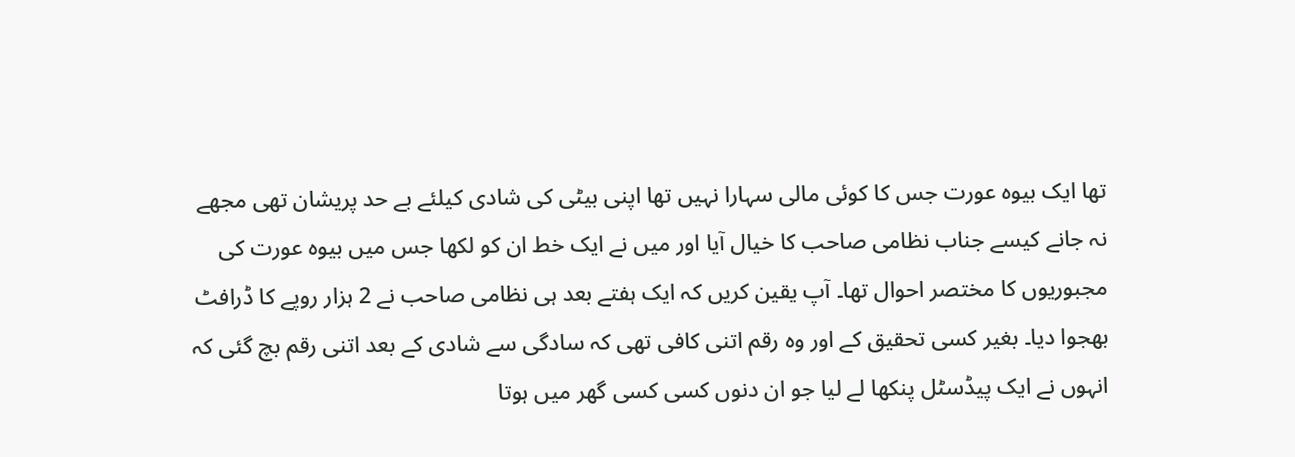تھا ایک بیوہ عورت جس کا کوئی مالی سہارا نہیں تھا اپنی بیٹی کی شادی کیلئے بے حد پریشان تھی مجھے نہ جانے کیسے جناب نظامی صاحب کا خیال آیا اور میں نے ایک خط ان کو لکھا جس میں بیوہ عورت کی مجبوریوں کا مختصر احوال تھا۔ آپ یقین کریں کہ ایک ہفتے بعد ہی نظامی صاحب نے 2 ہزار روپے کا ڈرافٹ بھجوا دیا۔ بغیر کسی تحقیق کے اور وہ رقم اتنی کافی تھی کہ سادگی سے شادی کے بعد اتنی رقم بچ گئی کہ انہوں نے ایک پیڈسٹل پنکھا لے لیا جو ان دنوں کسی کسی گھر میں ہوتا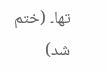تھا۔ (ختم شد)